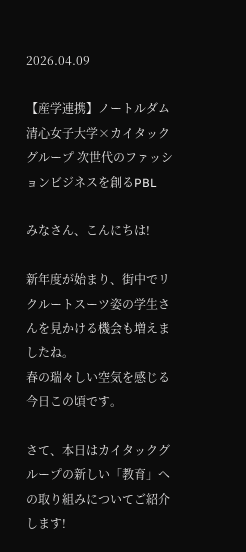2026.04.09

【産学連携】ノートルダム清心女子大学×カイタックグループ 次世代のファッションビジネスを創るPBL

みなさん、こんにちは!

新年度が始まり、街中でリクルートスーツ姿の学生さんを見かける機会も増えましたね。
春の瑞々しい空気を感じる今日この頃です。

さて、本日はカイタックグループの新しい「教育」への取り組みについてご紹介します!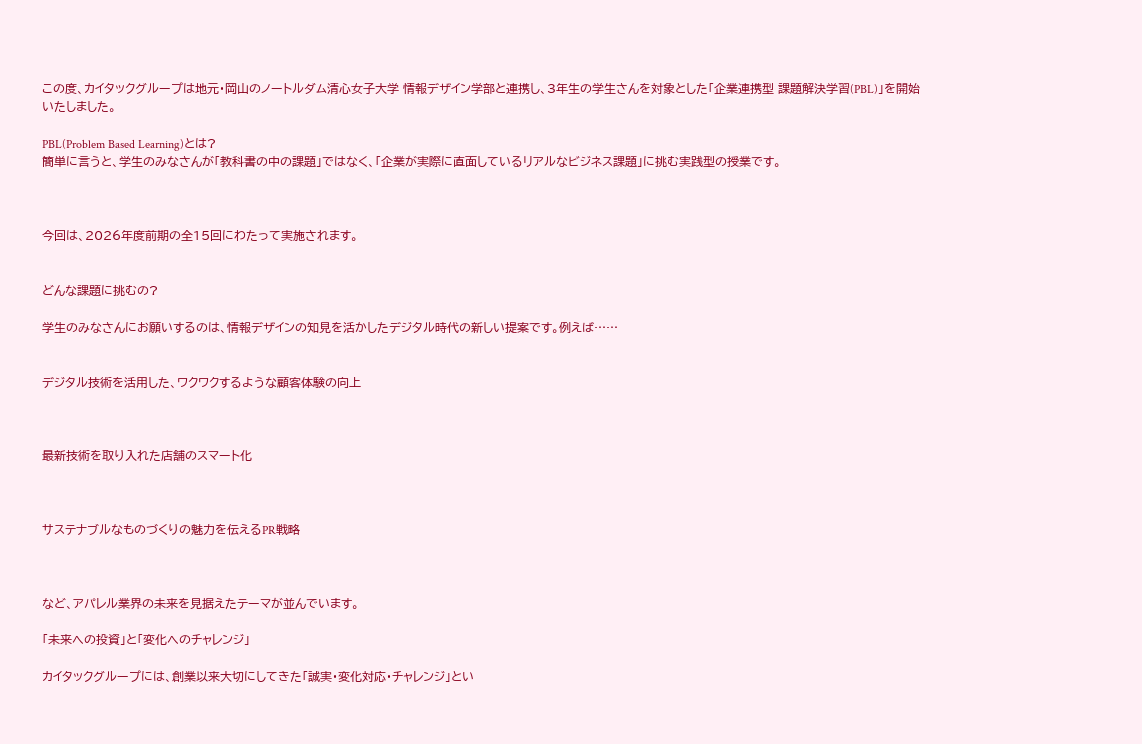この度、カイタックグループは地元・岡山のノートルダム清心女子大学 情報デザイン学部と連携し、3年生の学生さんを対象とした「企業連携型 課題解決学習(PBL)」を開始いたしました。

PBL(Problem Based Learning)とは?
簡単に言うと、学生のみなさんが「教科書の中の課題」ではなく、「企業が実際に直面しているリアルなビジネス課題」に挑む実践型の授業です。



今回は、2026年度前期の全15回にわたって実施されます。


どんな課題に挑むの?

学生のみなさんにお願いするのは、情報デザインの知見を活かしたデジタル時代の新しい提案です。例えば……


デジタル技術を活用した、ワクワクするような顧客体験の向上



最新技術を取り入れた店舗のスマート化



サステナブルなものづくりの魅力を伝えるPR戦略



など、アパレル業界の未来を見据えたテーマが並んでいます。

「未来への投資」と「変化へのチャレンジ」

カイタックグループには、創業以来大切にしてきた「誠実・変化対応・チャレンジ」とい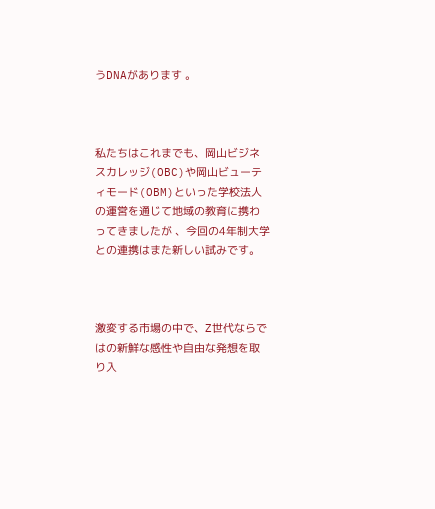うDNAがあります 。



私たちはこれまでも、岡山ビジネスカレッジ(OBC)や岡山ビューティモード(OBM)といった学校法人の運営を通じて地域の教育に携わってきましたが 、今回の4年制大学との連携はまた新しい試みです。



激変する市場の中で、Z世代ならではの新鮮な感性や自由な発想を取り入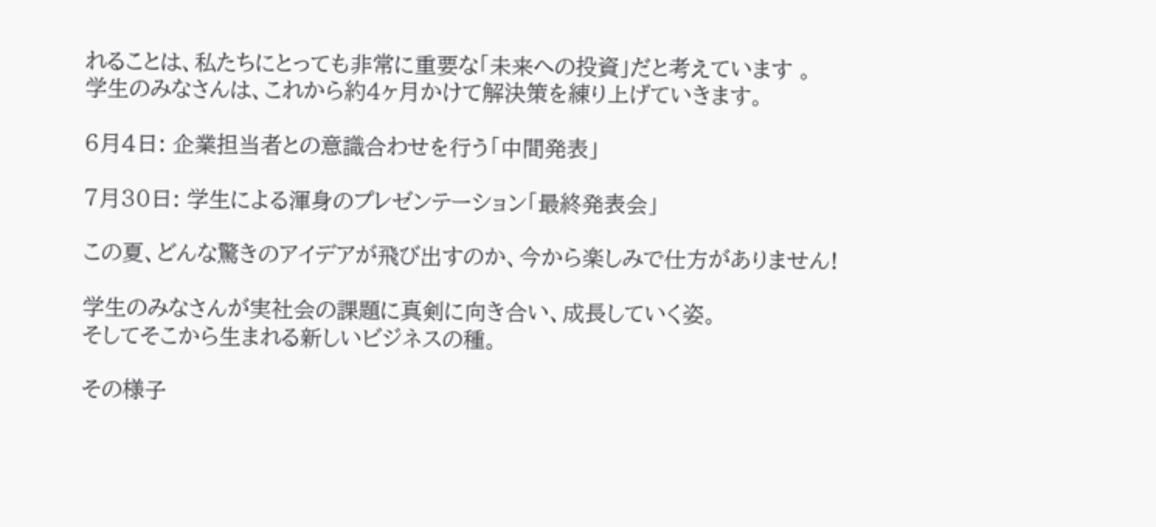れることは、私たちにとっても非常に重要な「未来への投資」だと考えています 。
学生のみなさんは、これから約4ヶ月かけて解決策を練り上げていきます。

6月4日: 企業担当者との意識合わせを行う「中間発表」

7月30日: 学生による渾身のプレゼンテーション「最終発表会」

この夏、どんな驚きのアイデアが飛び出すのか、今から楽しみで仕方がありません!

学生のみなさんが実社会の課題に真剣に向き合い、成長していく姿。
そしてそこから生まれる新しいビジネスの種。

その様子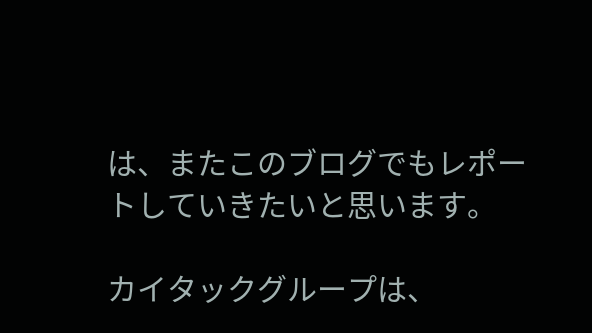は、またこのブログでもレポートしていきたいと思います。

カイタックグループは、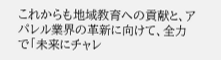これからも地域教育への貢献と、アパレル業界の革新に向けて、全力で「未来にチャレ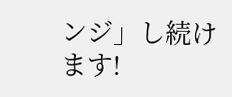ンジ」し続けます!